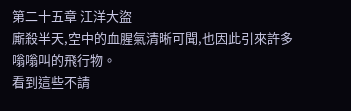第二十五章 江洋大盜
廝殺半天,空中的血腥氣清晰可聞,也因此引來許多嗡嗡叫的飛行物。
看到這些不請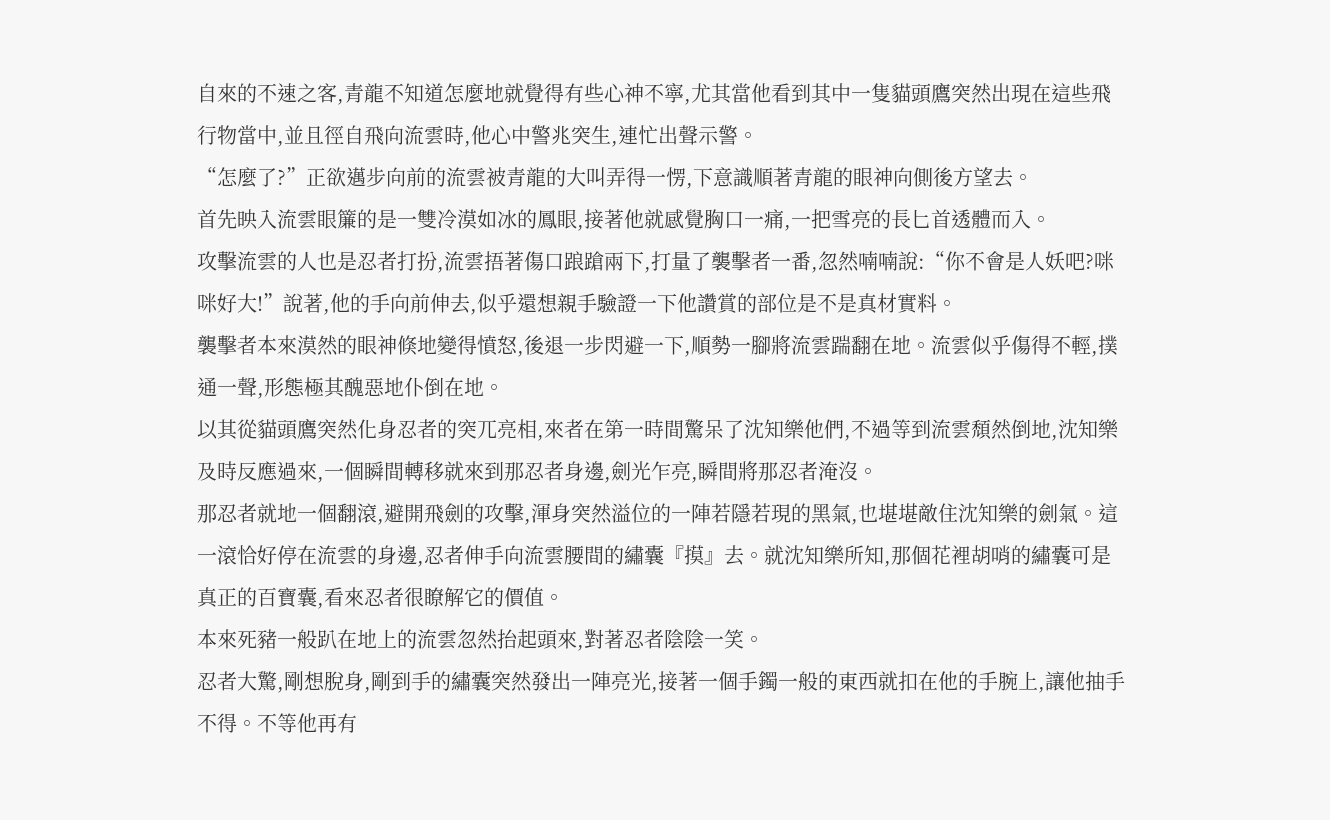自來的不速之客,青龍不知道怎麼地就覺得有些心神不寧,尤其當他看到其中一隻貓頭鷹突然出現在這些飛行物當中,並且徑自飛向流雲時,他心中警兆突生,連忙出聲示警。
“怎麼了?”正欲邁步向前的流雲被青龍的大叫弄得一愣,下意識順著青龍的眼神向側後方望去。
首先映入流雲眼簾的是一雙冷漠如冰的鳳眼,接著他就感覺胸口一痛,一把雪亮的長匕首透體而入。
攻擊流雲的人也是忍者打扮,流雲捂著傷口踉蹌兩下,打量了襲擊者一番,忽然喃喃說:“你不會是人妖吧?咪咪好大!”說著,他的手向前伸去,似乎還想親手驗證一下他讚賞的部位是不是真材實料。
襲擊者本來漠然的眼神倏地變得憤怒,後退一步閃避一下,順勢一腳將流雲踹翻在地。流雲似乎傷得不輕,撲通一聲,形態極其醜惡地仆倒在地。
以其從貓頭鷹突然化身忍者的突兀亮相,來者在第一時間驚呆了沈知樂他們,不過等到流雲頹然倒地,沈知樂及時反應過來,一個瞬間轉移就來到那忍者身邊,劍光乍亮,瞬間將那忍者淹沒。
那忍者就地一個翻滾,避開飛劍的攻擊,渾身突然溢位的一陣若隱若現的黑氣,也堪堪敵住沈知樂的劍氣。這一滾恰好停在流雲的身邊,忍者伸手向流雲腰間的繡囊『摸』去。就沈知樂所知,那個花裡胡哨的繡囊可是真正的百寶囊,看來忍者很瞭解它的價值。
本來死豬一般趴在地上的流雲忽然抬起頭來,對著忍者陰陰一笑。
忍者大驚,剛想脫身,剛到手的繡囊突然發出一陣亮光,接著一個手鐲一般的東西就扣在他的手腕上,讓他抽手不得。不等他再有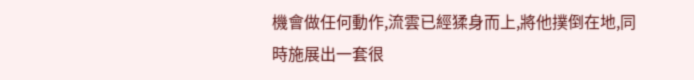機會做任何動作,流雲已經猱身而上,將他撲倒在地,同時施展出一套很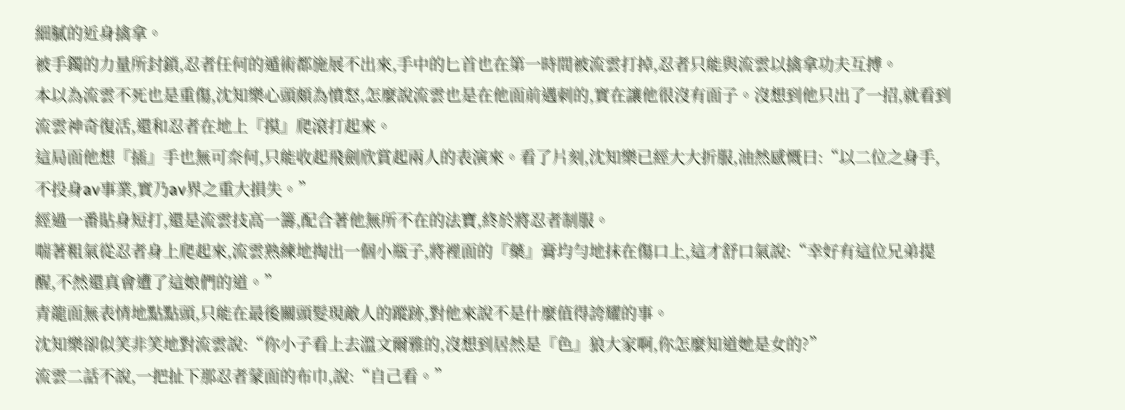細膩的近身擒拿。
被手鐲的力量所封鎖,忍者任何的遁術都施展不出來,手中的匕首也在第一時間被流雲打掉,忍者只能與流雲以擒拿功夫互搏。
本以為流雲不死也是重傷,沈知樂心頭頗為憤怒,怎麼說流雲也是在他面前遇刺的,實在讓他很沒有面子。沒想到他只出了一招,就看到流雲神奇復活,還和忍者在地上『摸』爬滾打起來。
這局面他想『插』手也無可奈何,只能收起飛劍欣賞起兩人的表演來。看了片刻,沈知樂已經大大折服,油然感慨曰:“以二位之身手,不投身av事業,實乃av界之重大損失。”
經過一番貼身短打,還是流雲技高一籌,配合著他無所不在的法寶,終於將忍者制服。
喘著粗氣從忍者身上爬起來,流雲熟練地掏出一個小瓶子,將裡面的『藥』膏均勻地抹在傷口上,這才舒口氣說:“幸好有這位兄弟提醒,不然還真會遭了這娘們的道。”
青龍面無表情地點點頭,只能在最後關頭髮現敵人的蹤跡,對他來說不是什麼值得誇耀的事。
沈知樂卻似笑非笑地對流雲說:“你小子看上去溫文爾雅的,沒想到居然是『色』狼大家啊,你怎麼知道她是女的?”
流雲二話不說,一把扯下那忍者蒙面的布巾,說:“自己看。”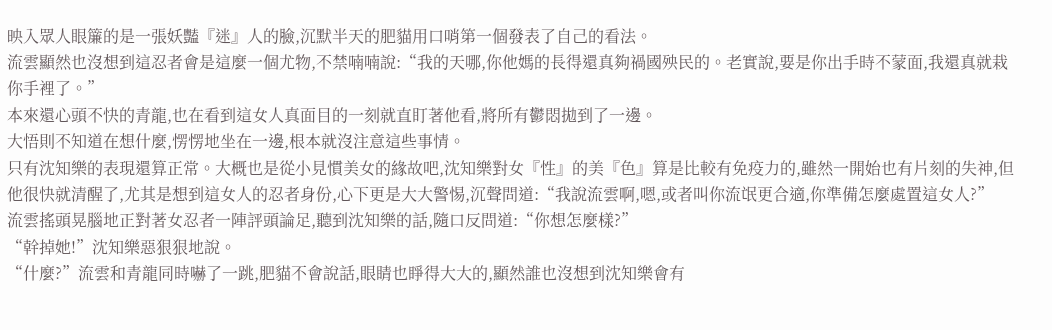映入眾人眼簾的是一張妖豔『迷』人的臉,沉默半天的肥貓用口哨第一個發表了自己的看法。
流雲顯然也沒想到這忍者會是這麼一個尤物,不禁喃喃說:“我的天哪,你他媽的長得還真夠禍國殃民的。老實說,要是你出手時不蒙面,我還真就栽你手裡了。”
本來還心頭不快的青龍,也在看到這女人真面目的一刻就直盯著他看,將所有鬱悶拋到了一邊。
大悟則不知道在想什麼,愣愣地坐在一邊,根本就沒注意這些事情。
只有沈知樂的表現還算正常。大概也是從小見慣美女的緣故吧,沈知樂對女『性』的美『色』算是比較有免疫力的,雖然一開始也有片刻的失神,但他很快就清醒了,尤其是想到這女人的忍者身份,心下更是大大警惕,沉聲問道:“我說流雲啊,嗯,或者叫你流氓更合適,你準備怎麼處置這女人?”
流雲搖頭晃腦地正對著女忍者一陣評頭論足,聽到沈知樂的話,隨口反問道:“你想怎麼樣?”
“幹掉她!”沈知樂惡狠狠地說。
“什麼?”流雲和青龍同時嚇了一跳,肥貓不會說話,眼睛也睜得大大的,顯然誰也沒想到沈知樂會有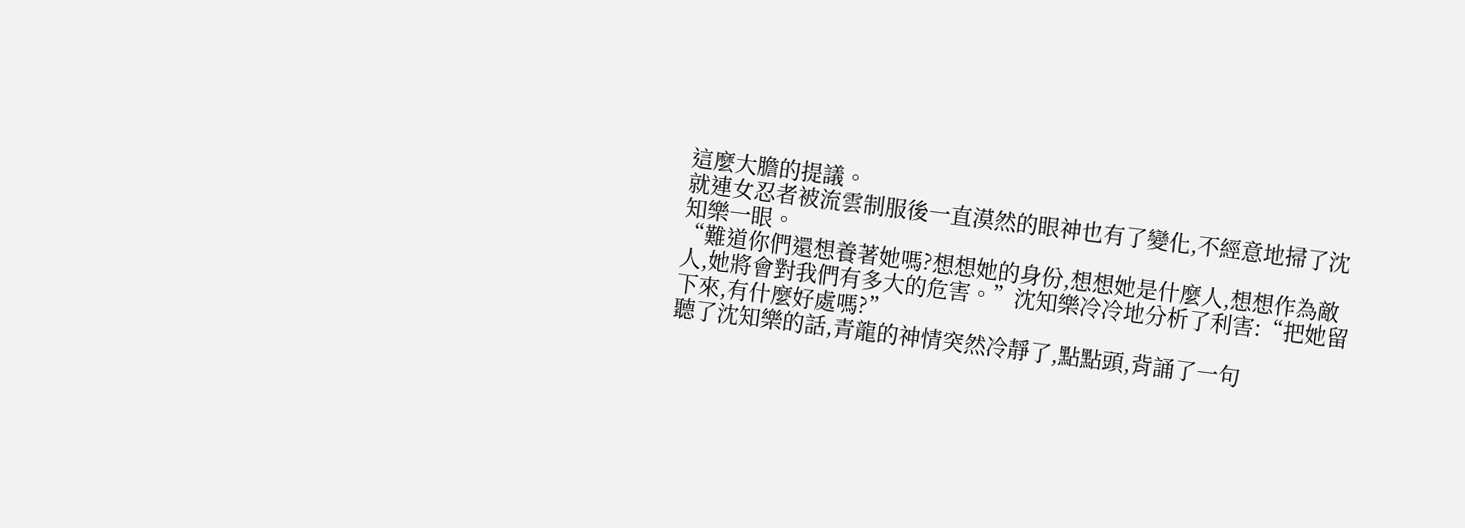這麼大膽的提議。
就連女忍者被流雲制服後一直漠然的眼神也有了變化,不經意地掃了沈知樂一眼。
“難道你們還想養著她嗎?想想她的身份,想想她是什麼人,想想作為敵人,她將會對我們有多大的危害。”沈知樂冷冷地分析了利害:“把她留下來,有什麼好處嗎?”
聽了沈知樂的話,青龍的神情突然冷靜了,點點頭,背誦了一句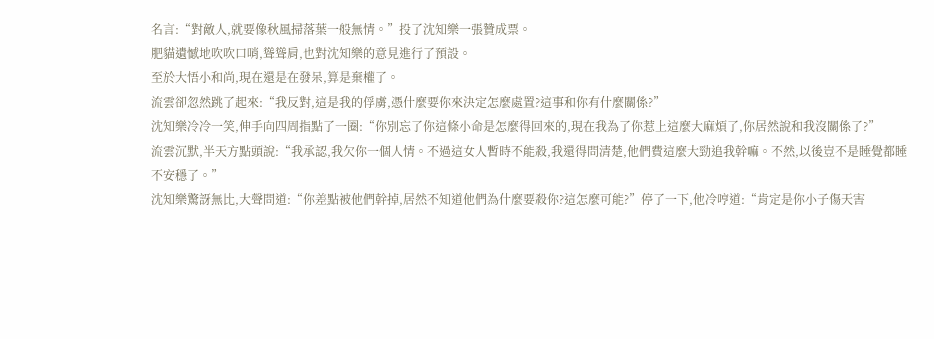名言:“對敵人,就要像秋風掃落葉一般無情。”投了沈知樂一張贊成票。
肥貓遺憾地吹吹口哨,聳聳肩,也對沈知樂的意見進行了預設。
至於大悟小和尚,現在還是在發呆,算是棄權了。
流雲卻忽然跳了起來:“我反對,這是我的俘虜,憑什麼要你來決定怎麼處置?這事和你有什麼關係?”
沈知樂冷冷一笑,伸手向四周指點了一圈:“你別忘了你這條小命是怎麼得回來的,現在我為了你惹上這麼大麻煩了,你居然說和我沒關係了?”
流雲沉默,半天方點頭說:“我承認,我欠你一個人情。不過這女人暫時不能殺,我還得問清楚,他們費這麼大勁追我幹嘛。不然,以後豈不是睡覺都睡不安穩了。”
沈知樂驚訝無比,大聲問道:“你差點被他們幹掉,居然不知道他們為什麼要殺你?這怎麼可能?”停了一下,他冷哼道:“肯定是你小子傷天害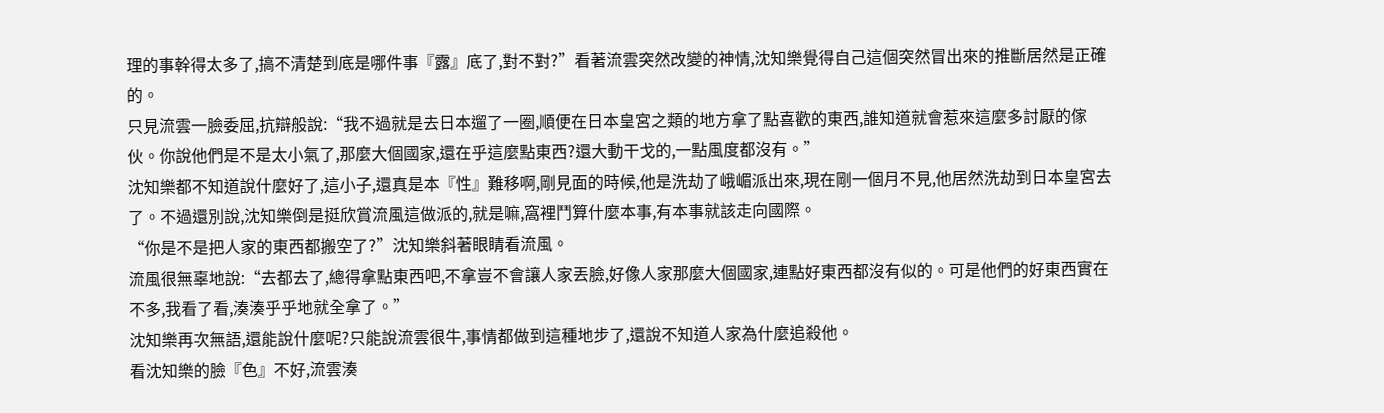理的事幹得太多了,搞不清楚到底是哪件事『露』底了,對不對?”看著流雲突然改變的神情,沈知樂覺得自己這個突然冒出來的推斷居然是正確的。
只見流雲一臉委屈,抗辯般說:“我不過就是去日本遛了一圈,順便在日本皇宮之類的地方拿了點喜歡的東西,誰知道就會惹來這麼多討厭的傢伙。你說他們是不是太小氣了,那麼大個國家,還在乎這麼點東西?還大動干戈的,一點風度都沒有。”
沈知樂都不知道說什麼好了,這小子,還真是本『性』難移啊,剛見面的時候,他是洗劫了峨嵋派出來,現在剛一個月不見,他居然洗劫到日本皇宮去了。不過還別說,沈知樂倒是挺欣賞流風這做派的,就是嘛,窩裡鬥算什麼本事,有本事就該走向國際。
“你是不是把人家的東西都搬空了?”沈知樂斜著眼睛看流風。
流風很無辜地說:“去都去了,總得拿點東西吧,不拿豈不會讓人家丟臉,好像人家那麼大個國家,連點好東西都沒有似的。可是他們的好東西實在不多,我看了看,湊湊乎乎地就全拿了。”
沈知樂再次無語,還能說什麼呢?只能說流雲很牛,事情都做到這種地步了,還說不知道人家為什麼追殺他。
看沈知樂的臉『色』不好,流雲湊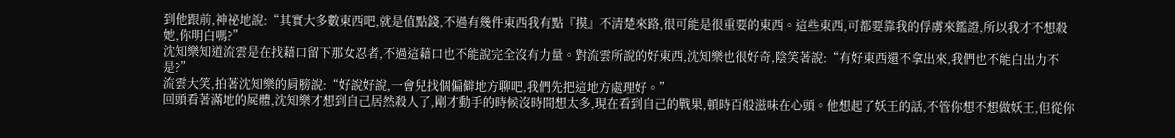到他跟前,神祕地說:“其實大多數東西吧,就是值點錢,不過有幾件東西我有點『摸』不清楚來路,很可能是很重要的東西。這些東西,可都要靠我的俘虜來鑑證,所以我才不想殺她,你明白嗎?”
沈知樂知道流雲是在找藉口留下那女忍者,不過這藉口也不能說完全沒有力量。對流雲所說的好東西,沈知樂也很好奇,陰笑著說:“有好東西還不拿出來,我們也不能白出力不是?”
流雲大笑,拍著沈知樂的肩膀說:“好說好說,一會兒找個偏僻地方聊吧,我們先把這地方處理好。”
回頭看著滿地的屍體,沈知樂才想到自己居然殺人了,剛才動手的時候沒時間想太多,現在看到自己的戰果,頓時百般滋味在心頭。他想起了妖王的話,不管你想不想做妖王,但從你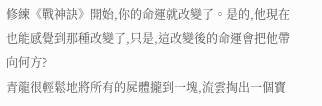修練《戰神訣》開始,你的命運就改變了。是的,他現在也能感覺到那種改變了,只是,這改變後的命運會把他帶向何方?
青龍很輕鬆地將所有的屍體攏到一塊,流雲掏出一個寶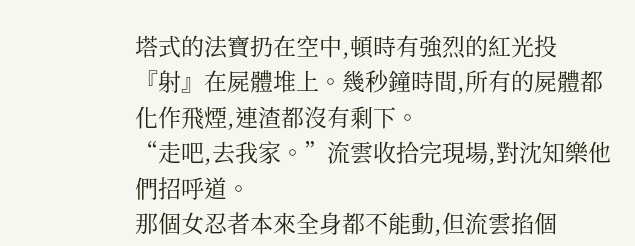塔式的法寶扔在空中,頓時有強烈的紅光投『射』在屍體堆上。幾秒鐘時間,所有的屍體都化作飛煙,連渣都沒有剩下。
“走吧,去我家。”流雲收拾完現場,對沈知樂他們招呼道。
那個女忍者本來全身都不能動,但流雲掐個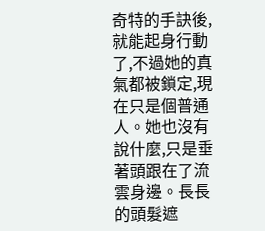奇特的手訣後,就能起身行動了,不過她的真氣都被鎖定,現在只是個普通人。她也沒有說什麼,只是垂著頭跟在了流雲身邊。長長的頭髮遮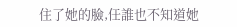住了她的臉,任誰也不知道她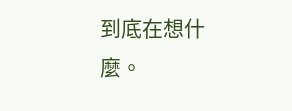到底在想什麼。